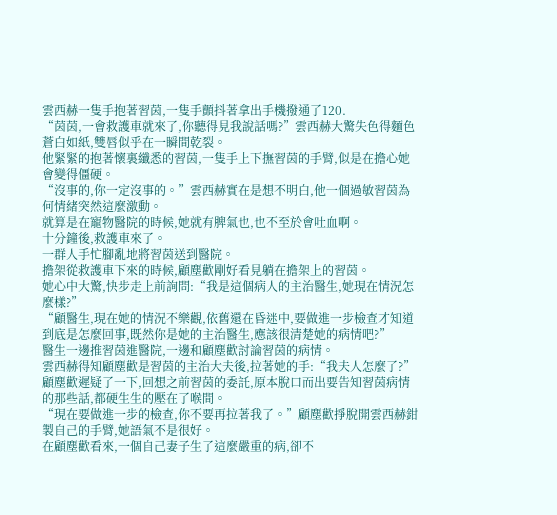雲西赫一隻手抱著習茵,一隻手顫抖著拿出手機撥通了120.
“茵茵,一會救護車就來了,你聽得見我說話嗎?”雲西赫大驚失色得麵色蒼白如紙,雙唇似乎在一瞬間乾裂。
他緊緊的抱著懷裏纖悉的習茵,一隻手上下撫習茵的手臂,似是在擔心她會變得僵硬。
“沒事的,你一定沒事的。”雲西赫實在是想不明白,他一個過敏習茵為何情緒突然這麼激動。
就算是在寵物醫院的時候,她就有脾氣也,也不至於會吐血啊。
十分鐘後,救護車來了。
一群人手忙腳亂地將習茵送到醫院。
擔架從救護車下來的時候,顧塵歡剛好看見躺在擔架上的習茵。
她心中大驚,快步走上前詢問:“我是這個病人的主治醫生,她現在情況怎麼樣?”
“顧醫生,現在她的情況不樂觀,依舊還在昏迷中,要做進一步檢查才知道到底是怎麼回事,既然你是她的主治醫生,應該很清楚她的病情吧?”
醫生一邊推習茵進醫院,一邊和顧塵歡討論習茵的病情。
雲西赫得知顧塵歡是習茵的主治大夫後,拉著她的手:“我夫人怎麼了?”
顧塵歡遲疑了一下,回想之前習茵的委託,原本脫口而出要告知習茵病情的那些話,都硬生生的壓在了喉間。
“現在要做進一步的檢查,你不要再拉著我了。”顧塵歡掙脫開雲西赫鉗製自己的手臂,她語氣不是很好。
在顧塵歡看來,一個自己妻子生了這麼嚴重的病,卻不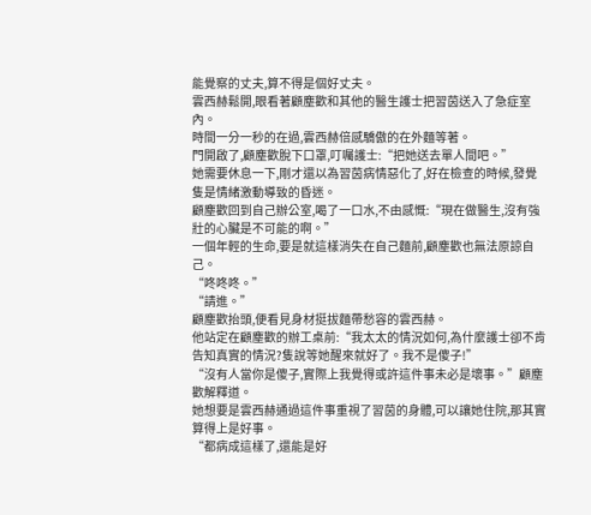能覺察的丈夫,算不得是個好丈夫。
雲西赫鬆開,眼看著顧塵歡和其他的醫生護士把習茵送入了急症室內。
時間一分一秒的在過,雲西赫倍感驕傲的在外麵等著。
門開啟了,顧塵歡脫下口罩,叮囑護士:“把她送去單人間吧。”
她需要休息一下,剛才還以為習茵病情惡化了,好在檢查的時候,發覺隻是情緒激動導致的昏迷。
顧塵歡回到自己辦公室,喝了一口水,不由感慨:“現在做醫生,沒有強壯的心臟是不可能的啊。”
一個年輕的生命,要是就這樣消失在自己麵前,顧塵歡也無法原諒自己。
“咚咚咚。”
“請進。”
顧塵歡抬頭,便看見身材挺拔麵帶愁容的雲西赫。
他站定在顧塵歡的辦工桌前:“我太太的情況如何,為什麼護士卻不肯告知真實的情況?隻說等她醒來就好了。我不是傻子!”
“沒有人當你是傻子,實際上我覺得或許這件事未必是壞事。”顧塵歡解釋道。
她想要是雲西赫通過這件事重視了習茵的身體,可以讓她住院,那其實算得上是好事。
“都病成這樣了,還能是好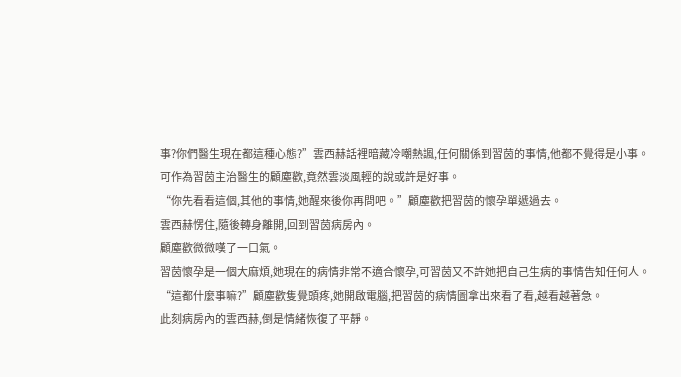事?你們醫生現在都這種心態?”雲西赫話裡暗藏冷嘲熱諷,任何關係到習茵的事情,他都不覺得是小事。
可作為習茵主治醫生的顧塵歡,竟然雲淡風輕的說或許是好事。
“你先看看這個,其他的事情,她醒來後你再問吧。”顧塵歡把習茵的懷孕單遞過去。
雲西赫愣住,隨後轉身離開,回到習茵病房內。
顧塵歡微微嘆了一口氣。
習茵懷孕是一個大麻煩,她現在的病情非常不適合懷孕,可習茵又不許她把自己生病的事情告知任何人。
“這都什麼事嘛?”顧塵歡隻覺頭疼,她開啟電腦,把習茵的病情圖拿出來看了看,越看越著急。
此刻病房內的雲西赫,倒是情緒恢復了平靜。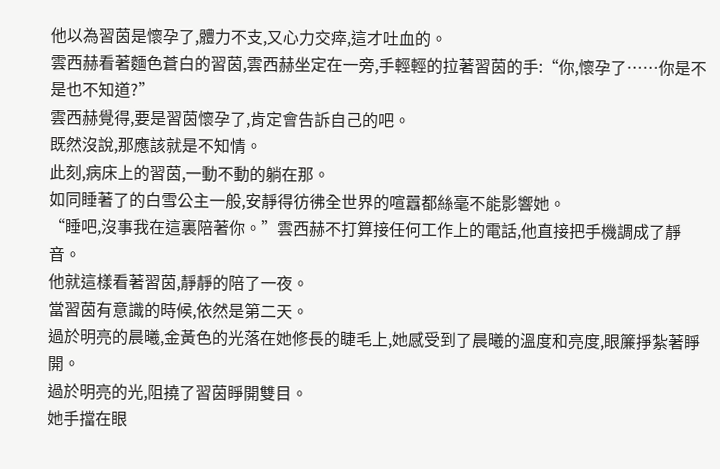他以為習茵是懷孕了,體力不支,又心力交瘁,這才吐血的。
雲西赫看著麵色蒼白的習茵,雲西赫坐定在一旁,手輕輕的拉著習茵的手:“你,懷孕了……你是不是也不知道?”
雲西赫覺得,要是習茵懷孕了,肯定會告訴自己的吧。
既然沒說,那應該就是不知情。
此刻,病床上的習茵,一動不動的躺在那。
如同睡著了的白雪公主一般,安靜得彷彿全世界的喧囂都絲毫不能影響她。
“睡吧,沒事我在這裏陪著你。”雲西赫不打算接任何工作上的電話,他直接把手機調成了靜音。
他就這樣看著習茵,靜靜的陪了一夜。
當習茵有意識的時候,依然是第二天。
過於明亮的晨曦,金黃色的光落在她修長的睫毛上,她感受到了晨曦的溫度和亮度,眼簾掙紮著睜開。
過於明亮的光,阻撓了習茵睜開雙目。
她手擋在眼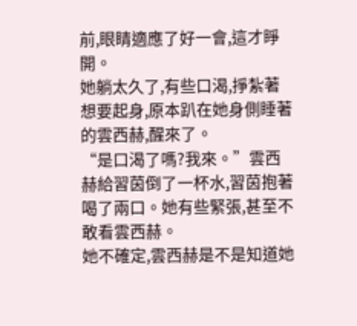前,眼睛適應了好一會,這才睜開。
她躺太久了,有些口渴,掙紮著想要起身,原本趴在她身側睡著的雲西赫,醒來了。
“是口渴了嗎?我來。”雲西赫給習茵倒了一杯水,習茵抱著喝了兩口。她有些緊張,甚至不敢看雲西赫。
她不確定,雲西赫是不是知道她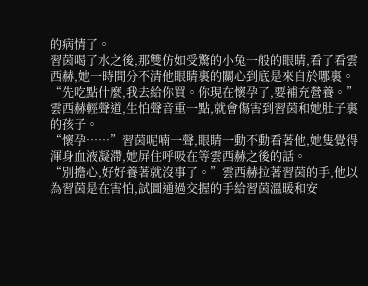的病情了。
習茵喝了水之後,那雙仿如受驚的小兔一般的眼睛,看了看雲西赫,她一時間分不清他眼睛裏的關心到底是來自於哪裏。
“先吃點什麼,我去給你買。你現在懷孕了,要補充營養。”雲西赫輕聲道,生怕聲音重一點,就會傷害到習茵和她肚子裏的孩子。
“懷孕……”習茵呢喃一聲,眼睛一動不動看著他,她隻覺得渾身血液凝滯,她屏住呼吸在等雲西赫之後的話。
“別擔心,好好養著就沒事了。”雲西赫拉著習茵的手,他以為習茵是在害怕,試圖通過交握的手給習茵溫暖和安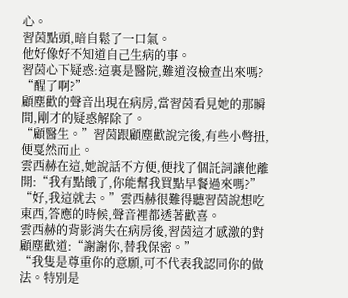心。
習茵點頭,暗自鬆了一口氣。
他好像好不知道自己生病的事。
習茵心下疑惑:這裏是醫院,難道沒檢查出來嗎?
“醒了啊?”
顧塵歡的聲音出現在病房,當習茵看見她的那瞬間,剛才的疑惑解除了。
“顧醫生。”習茵跟顧塵歡說完後,有些小彆扭,便戛然而止。
雲西赫在這,她說話不方便,便找了個託詞讓他離開:“我有點餓了,你能幫我買點早餐過來嗎?”
“好,我這就去。”雲西赫很難得聽習茵說想吃東西,答應的時候,聲音裡都透著歡喜。
雲西赫的背影消失在病房後,習茵這才感激的對顧塵歡道:“謝謝你,替我保密。”
“我隻是尊重你的意願,可不代表我認同你的做法。特別是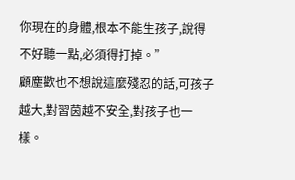你現在的身體,根本不能生孩子,說得不好聽一點,必須得打掉。”
顧塵歡也不想說這麼殘忍的話,可孩子越大,對習茵越不安全,對孩子也一樣。